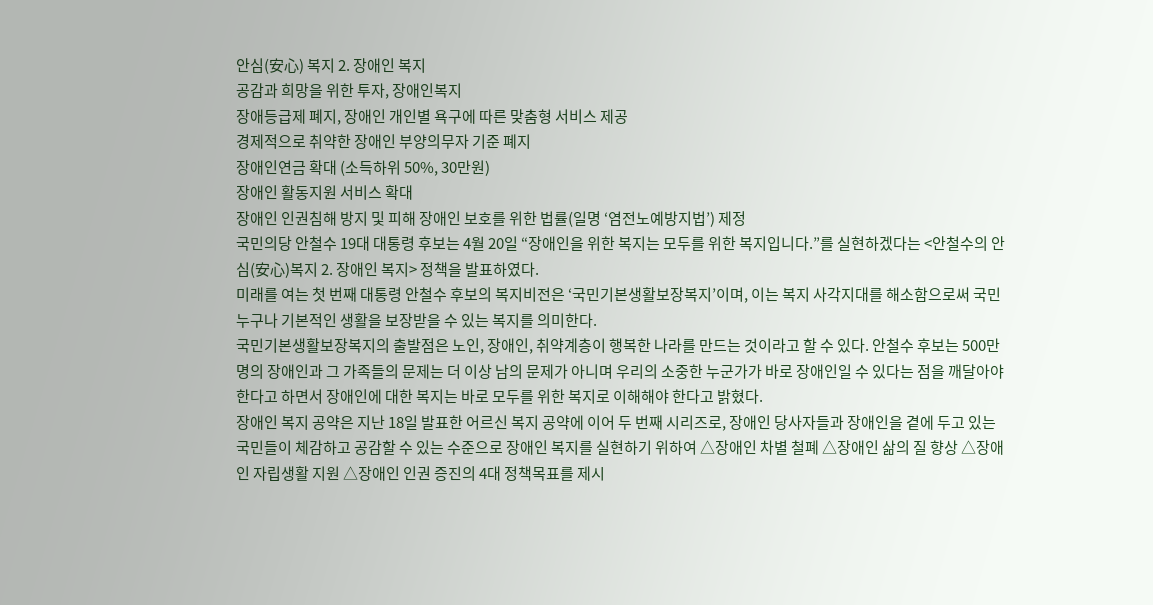안심(安心) 복지 2. 장애인 복지
공감과 희망을 위한 투자, 장애인복지
장애등급제 폐지, 장애인 개인별 욕구에 따른 맞춤형 서비스 제공
경제적으로 취약한 장애인 부양의무자 기준 폐지
장애인연금 확대 (소득하위 50%, 30만원)
장애인 활동지원 서비스 확대
장애인 인권침해 방지 및 피해 장애인 보호를 위한 법률(일명 ‘염전노예방지법’) 제정
국민의당 안철수 19대 대통령 후보는 4월 20일 “장애인을 위한 복지는 모두를 위한 복지입니다.”를 실현하겠다는 <안철수의 안심(安心)복지 2. 장애인 복지> 정책을 발표하였다.
미래를 여는 첫 번째 대통령 안철수 후보의 복지비전은 ‘국민기본생활보장복지’이며, 이는 복지 사각지대를 해소함으로써 국민 누구나 기본적인 생활을 보장받을 수 있는 복지를 의미한다.
국민기본생활보장복지의 출발점은 노인, 장애인, 취약계층이 행복한 나라를 만드는 것이라고 할 수 있다. 안철수 후보는 500만명의 장애인과 그 가족들의 문제는 더 이상 남의 문제가 아니며 우리의 소중한 누군가가 바로 장애인일 수 있다는 점을 깨달아야 한다고 하면서 장애인에 대한 복지는 바로 모두를 위한 복지로 이해해야 한다고 밝혔다.
장애인 복지 공약은 지난 18일 발표한 어르신 복지 공약에 이어 두 번째 시리즈로, 장애인 당사자들과 장애인을 곁에 두고 있는 국민들이 체감하고 공감할 수 있는 수준으로 장애인 복지를 실현하기 위하여 △장애인 차별 철폐 △장애인 삶의 질 향상 △장애인 자립생활 지원 △장애인 인권 증진의 4대 정책목표를 제시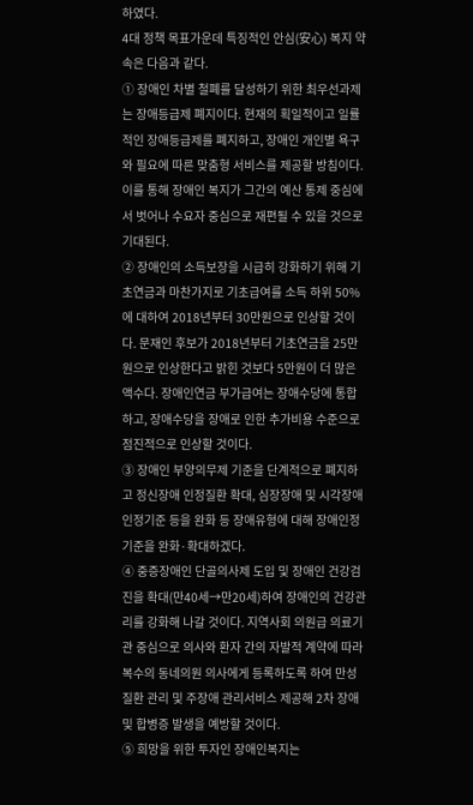하였다.
4대 정책 목표가운데 특징적인 안심(安心) 복지 약속은 다음과 같다.
① 장애인 차별 철폐를 달성하기 위한 최우선과제는 장애등급제 폐지이다. 현재의 획일적이고 일률적인 장애등급제를 폐지하고, 장애인 개인별 욕구와 필요에 따른 맞춤형 서비스를 제공할 방침이다. 이를 통해 장애인 복지가 그간의 예산 통제 중심에서 벗어나 수요자 중심으로 재편될 수 있을 것으로 기대된다.
② 장애인의 소득보장을 시급히 강화하기 위해 기초연금과 마찬가지로 기초급여를 소득 하위 50%에 대하여 2018년부터 30만원으로 인상할 것이다. 문재인 후보가 2018년부터 기초연금을 25만원으로 인상한다고 밝힌 것보다 5만원이 더 많은 액수다. 장애인연금 부가급여는 장애수당에 통합하고, 장애수당을 장애로 인한 추가비용 수준으로 점진적으로 인상할 것이다.
③ 장애인 부양의무제 기준을 단계적으로 폐지하고 정신장애 인정질환 확대, 심장장애 및 시각장애 인정기준 등을 완화 등 장애유형에 대해 장애인정 기준을 완화·확대하겠다.
④ 중증장애인 단골의사제 도입 및 장애인 건강검진을 확대(만40세→만20세)하여 장애인의 건강관리를 강화해 나갈 것이다. 지역사회 의원급 의료기관 중심으로 의사와 환자 간의 자발적 계약에 따라 복수의 동네의원 의사에게 등록하도록 하여 만성질환 관리 및 주장애 관리서비스 제공해 2차 장애 및 합병증 발생을 예방할 것이다.
⑤ 희망을 위한 투자인 장애인복지는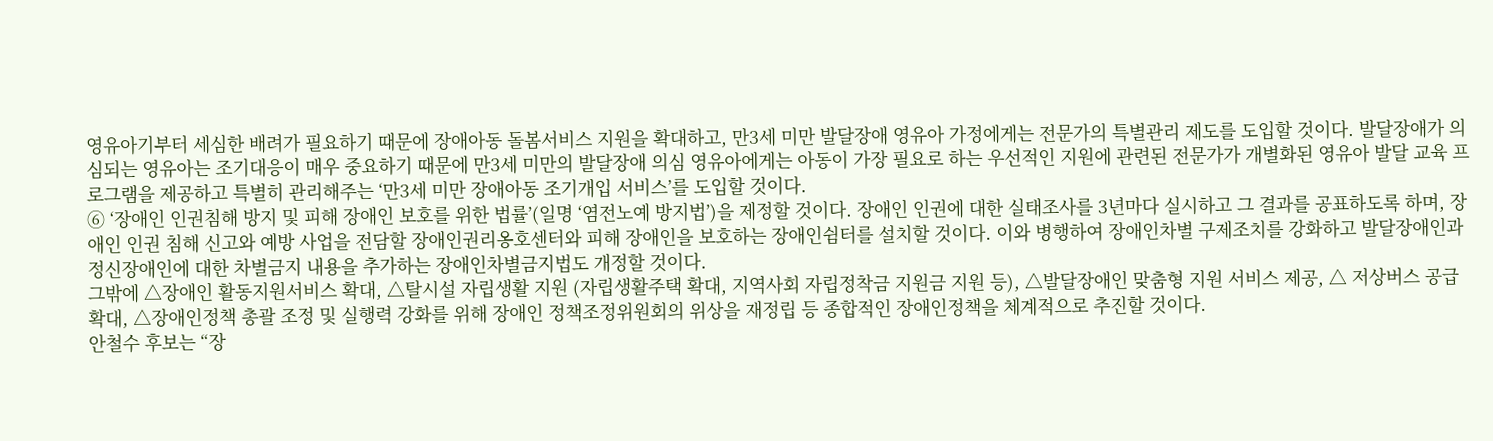영유아기부터 세심한 배려가 필요하기 때문에 장애아동 돌봄서비스 지원을 확대하고, 만3세 미만 발달장애 영유아 가정에게는 전문가의 특별관리 제도를 도입할 것이다. 발달장애가 의심되는 영유아는 조기대응이 매우 중요하기 때문에 만3세 미만의 발달장애 의심 영유아에게는 아동이 가장 필요로 하는 우선적인 지원에 관련된 전문가가 개별화된 영유아 발달 교육 프로그램을 제공하고 특별히 관리해주는 ‘만3세 미만 장애아동 조기개입 서비스’를 도입할 것이다.
⑥ ‘장애인 인권침해 방지 및 피해 장애인 보호를 위한 법률’(일명 ‘염전노예 방지법’)을 제정할 것이다. 장애인 인권에 대한 실태조사를 3년마다 실시하고 그 결과를 공표하도록 하며, 장애인 인권 침해 신고와 예방 사업을 전담할 장애인권리옹호센터와 피해 장애인을 보호하는 장애인쉼터를 설치할 것이다. 이와 병행하여 장애인차별 구제조치를 강화하고 발달장애인과 정신장애인에 대한 차별금지 내용을 추가하는 장애인차별금지법도 개정할 것이다.
그밖에 △장애인 활동지원서비스 확대, △탈시설 자립생활 지원 (자립생활주택 확대, 지역사회 자립정착금 지원금 지원 등), △발달장애인 맞춤형 지원 서비스 제공, △ 저상버스 공급 확대, △장애인정책 총괄 조정 및 실행력 강화를 위해 장애인 정책조정위원회의 위상을 재정립 등 종합적인 장애인정책을 체계적으로 추진할 것이다.
안철수 후보는 “장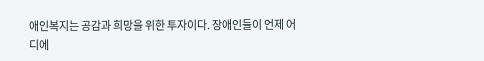애인복지는 공감과 희망을 위한 투자이다. 장애인들이 언제 어디에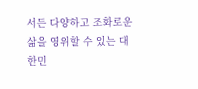서든 다양하고 조화로운 삶을 영위할 수 있는 대한민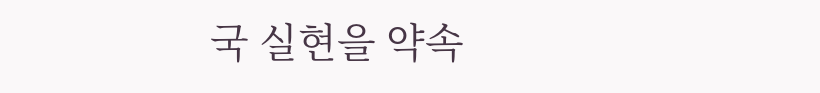국 실현을 약속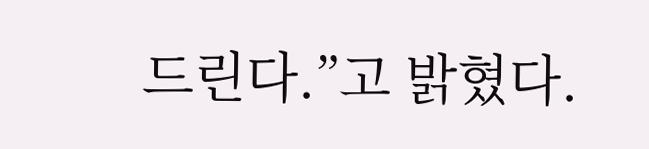드린다.”고 밝혔다.